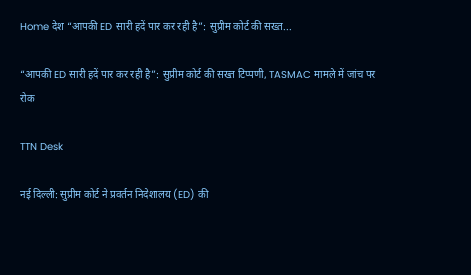Home देश “आपकी ED सारी हदें पार कर रही है”: सुप्रीम कोर्ट की सख्त...

“आपकी ED सारी हदें पार कर रही है”: सुप्रीम कोर्ट की सख्त टिप्पणी, TASMAC मामले में जांच पर रोक

TTN Desk

नई दिल्ली: सुप्रीम कोर्ट ने प्रवर्तन निदेशालय (ED) की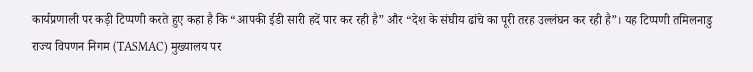कार्यप्रणाली पर कड़ी टिप्पणी करते हुए कहा है कि “आपकी ईडी सारी हदें पार कर रही है” और “देश के संघीय ढांचे का पूरी तरह उल्लंघन कर रही है”। यह टिप्पणी तमिलनाडु राज्य विपणन निगम (TASMAC) मुख्यालय पर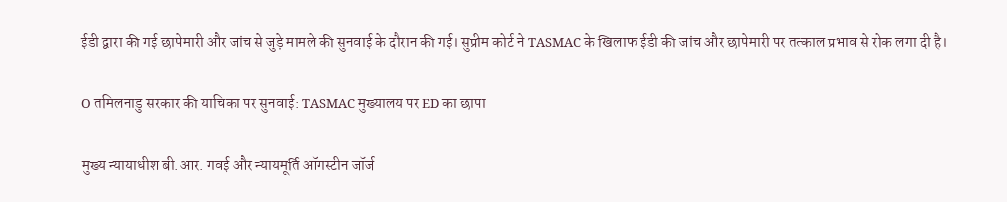ईडी द्वारा की गई छापेमारी और जांच से जुड़े मामले की सुनवाई के दौरान की गई। सुप्रीम कोर्ट ने TASMAC के खिलाफ ईडी की जांच और छापेमारी पर तत्काल प्रभाव से रोक लगा दी है।

O तमिलनाडु सरकार की याचिका पर सुनवाई: TASMAC मुख्यालय पर ED का छापा

मुख्य न्यायाधीश बी.आर. गवई और न्यायमूर्ति ऑगस्टीन जॉर्ज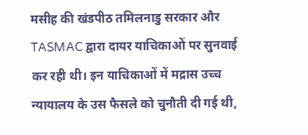मसीह की खंडपीठ तमिलनाडु सरकार और TASMAC द्वारा दायर याचिकाओं पर सुनवाई कर रही थी। इन याचिकाओं में मद्रास उच्च न्यायालय के उस फैसले को चुनौती दी गई थी,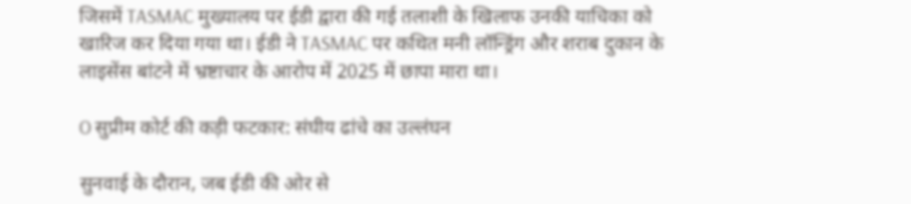जिसमें TASMAC मुख्यालय पर ईडी द्वारा की गई तलाशी के खिलाफ उनकी याचिका को खारिज कर दिया गया था। ईडी ने TASMAC पर कथित मनी लॉन्ड्रिंग और शराब दुकान के लाइसेंस बांटने में भ्रष्टाचार के आरोप में 2025 में छापा मारा था।

O सुप्रीम कोर्ट की कड़ी फटकार: संघीय ढांचे का उल्लंघन

सुनवाई के दौरान, जब ईडी की ओर से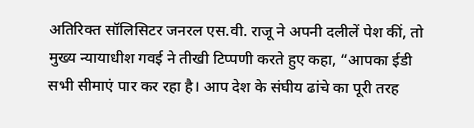अतिरिक्त सॉलिसिटर जनरल एस.वी. राजू ने अपनी दलीलें पेश कीं, तो मुख्य न्यायाधीश गवई ने तीखी टिप्पणी करते हुए कहा, “आपका ईडी सभी सीमाएं पार कर रहा है। आप देश के संघीय ढांचे का पूरी तरह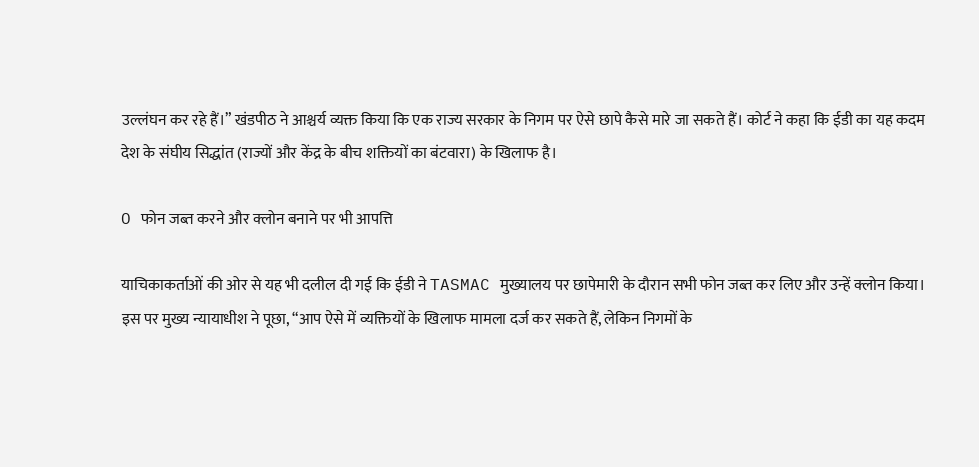उल्लंघन कर रहे हैं।” खंडपीठ ने आश्चर्य व्यक्त किया कि एक राज्य सरकार के निगम पर ऐसे छापे कैसे मारे जा सकते हैं। कोर्ट ने कहा कि ईडी का यह कदम देश के संघीय सिद्धांत (राज्यों और केंद्र के बीच शक्तियों का बंटवारा) के खिलाफ है।

O फोन जब्त करने और क्लोन बनाने पर भी आपत्ति

याचिकाकर्ताओं की ओर से यह भी दलील दी गई कि ईडी ने TASMAC मुख्यालय पर छापेमारी के दौरान सभी फोन जब्त कर लिए और उन्हें क्लोन किया। इस पर मुख्य न्यायाधीश ने पूछा, “आप ऐसे में व्यक्तियों के खिलाफ मामला दर्ज कर सकते हैं, लेकिन निगमों के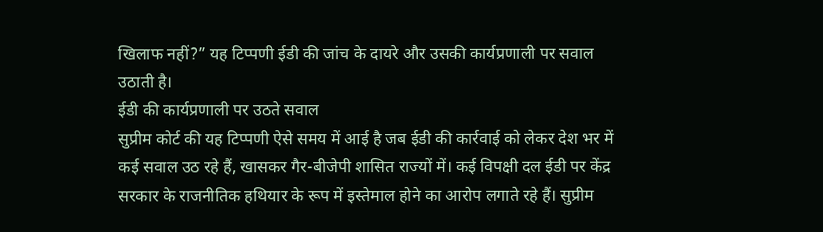खिलाफ नहीं?” यह टिप्पणी ईडी की जांच के दायरे और उसकी कार्यप्रणाली पर सवाल उठाती है।
ईडी की कार्यप्रणाली पर उठते सवाल
सुप्रीम कोर्ट की यह टिप्पणी ऐसे समय में आई है जब ईडी की कार्रवाई को लेकर देश भर में कई सवाल उठ रहे हैं, खासकर गैर-बीजेपी शासित राज्यों में। कई विपक्षी दल ईडी पर केंद्र सरकार के राजनीतिक हथियार के रूप में इस्तेमाल होने का आरोप लगाते रहे हैं। सुप्रीम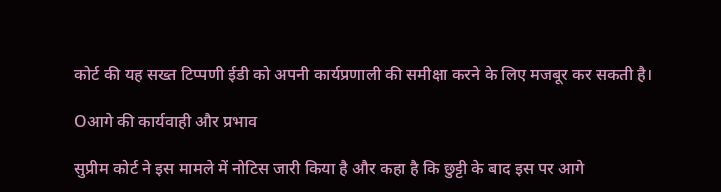कोर्ट की यह सख्त टिप्पणी ईडी को अपनी कार्यप्रणाली की समीक्षा करने के लिए मजबूर कर सकती है।

Oआगे की कार्यवाही और प्रभाव

सुप्रीम कोर्ट ने इस मामले में नोटिस जारी किया है और कहा है कि छुट्टी के बाद इस पर आगे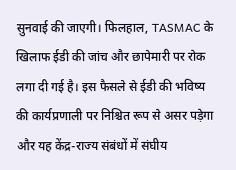सुनवाई की जाएगी। फिलहाल, TASMAC के खिलाफ ईडी की जांच और छापेमारी पर रोक लगा दी गई है। इस फैसले से ईडी की भविष्य की कार्यप्रणाली पर निश्चित रूप से असर पड़ेगा और यह केंद्र-राज्य संबंधों में संघीय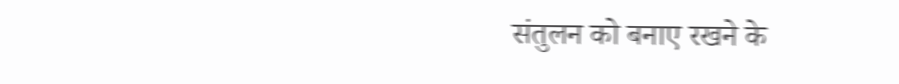संतुलन को बनाए रखने के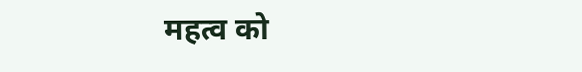महत्व को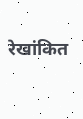रेखांकित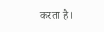करता है।